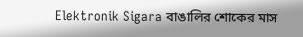Elektronik Sigara বাঙালির শোকের মাস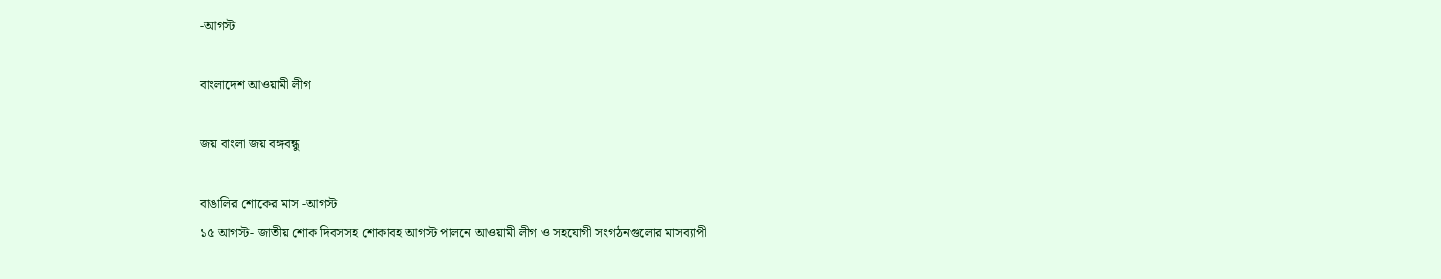-আগস্ট

বাংলাদেশ আওয়ামী লীগ

জয় বাংলা জয় বঙ্গবন্ধু

বাঙালির শোকের মাস -আগস্ট
১৫ আগস্ট- জাতীয় শোক দিবসসহ শোকাবহ আগস্ট পালনে আওয়ামী লীগ ও সহযোগী সংগঠনগুলোর মাসব্যাপী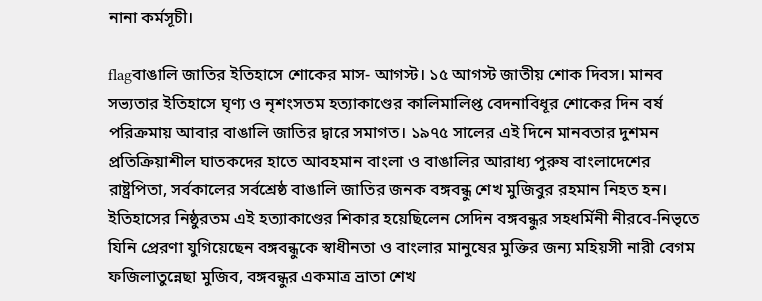নানা কর্মসূচী।

flagবাঙালি জাতির ইতিহাসে শোকের মাস- আগস্ট। ১৫ আগস্ট জাতীয় শোক দিবস। মানব সভ্যতার ইতিহাসে ঘৃণ্য ও নৃশংসতম হত্যাকাণ্ডের কালিমালিপ্ত বেদনাবিধূর শোকের দিন বর্ষ পরিক্রমায় আবার বাঙালি জাতির দ্বারে সমাগত। ১৯৭৫ সালের এই দিনে মানবতার দুশমন প্রতিক্রিয়াশীল ঘাতকদের হাতে আবহমান বাংলা ও বাঙালির আরাধ্য পুরুষ বাংলাদেশের রাষ্ট্রপিতা, সর্বকালের সর্বশ্রেষ্ঠ বাঙালি জাতির জনক বঙ্গবন্ধু শেখ মুজিবুর রহমান নিহত হন। ইতিহাসের নিষ্ঠুরতম এই হত্যাকাণ্ডের শিকার হয়েছিলেন সেদিন বঙ্গবন্ধুর সহধর্মিনী নীরবে-নিভৃতে যিনি প্রেরণা যুগিয়েছেন বঙ্গবন্ধুকে স্বাধীনতা ও বাংলার মানুষের মুক্তির জন্য মহিয়সী নারী বেগম ফজিলাতুন্নেছা মুজিব, বঙ্গবন্ধুর একমাত্র ভ্রাতা শেখ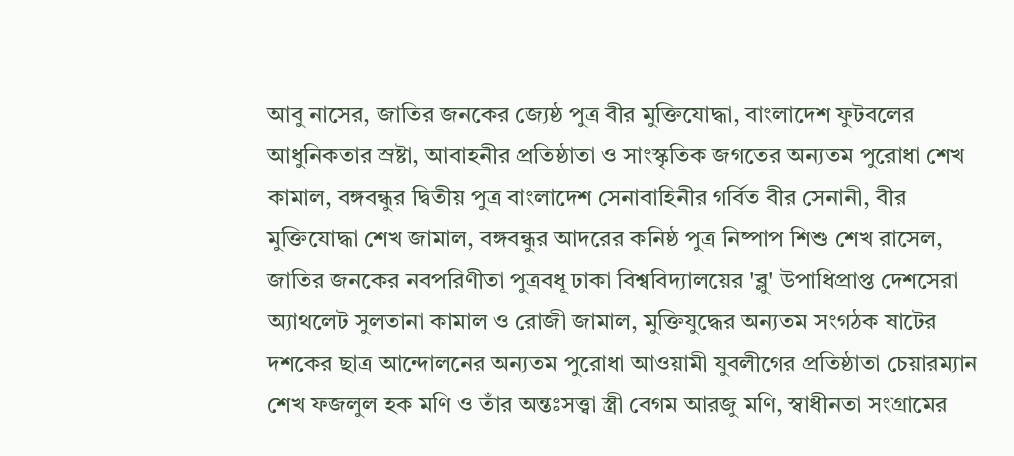আবু নাসের, জাতির জনকের জ্যেষ্ঠ পুত্র বীর মুক্তিযোদ্ধা, বাংলাদেশ ফুটবলের আধুনিকতার স্রষ্টা, আবাহনীর প্রতিষ্ঠাতা ও সাংস্কৃতিক জগতের অন্যতম পুরোধা শেখ কামাল, বঙ্গবন্ধুর দ্বিতীয় পুত্র বাংলাদেশ সেনাবাহিনীর গর্বিত বীর সেনানী, বীর মুক্তিযোদ্ধা শেখ জামাল, বঙ্গবন্ধুর আদরের কনিষ্ঠ পুত্র নিষ্পাপ শিশু শেখ রাসেল, জাতির জনকের নবপরিণীতা পুত্রবধূ ঢাকা বিশ্ববিদ্যালয়ের 'ব্লু' উপাধিপ্রাপ্ত দেশসেরা অ্যাথলেট সুলতানা কামাল ও রোজী জামাল, মুক্তিযুদ্ধের অন্যতম সংগঠক ষাটের দশকের ছাত্র আন্দোলনের অন্যতম পুরোধা আওয়ামী যুবলীগের প্রতিষ্ঠাতা চেয়ারম্যান শেখ ফজলুল হক মণি ও তাঁর অন্তঃসত্ত্বা স্ত্রী বেগম আরজু মণি, স্বাধীনতা সংগ্রামের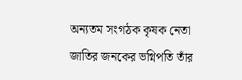অন্যতম সংগঠক কৃষক নেতা জাতির জনকের ভগ্নিপতি তাঁর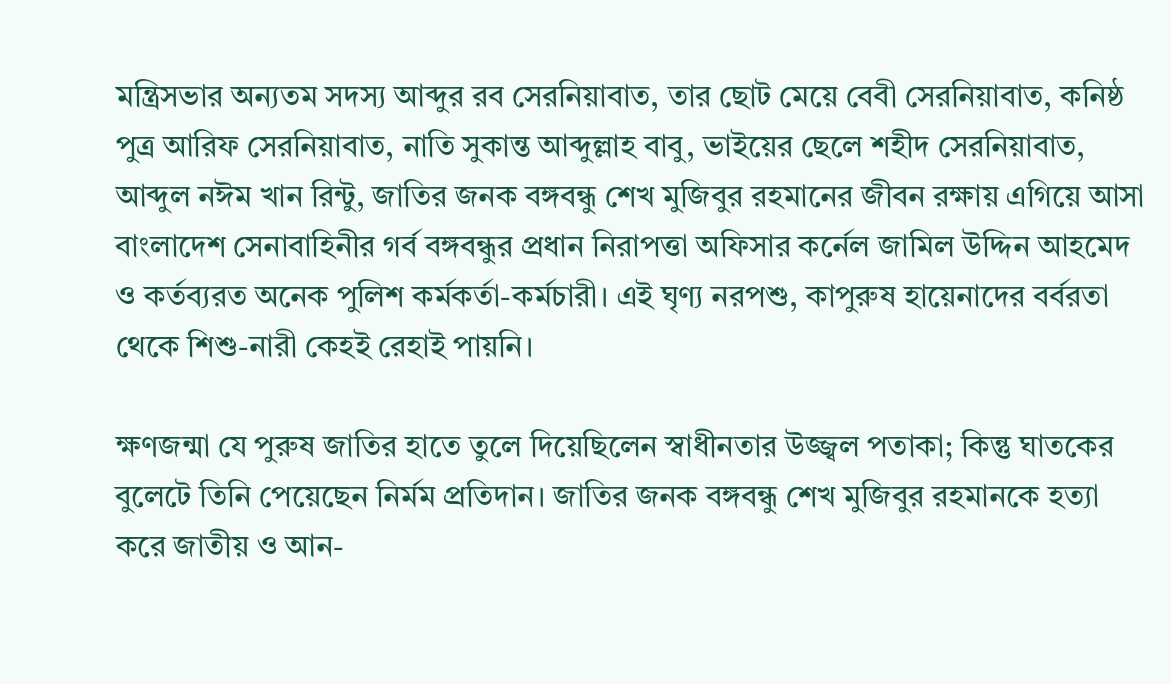মন্ত্রিসভার অন্যতম সদস্য আব্দুর রব সেরনিয়াবাত, তার ছোট মেয়ে বেবী সেরনিয়াবাত, কনিষ্ঠ পুত্র আরিফ সেরনিয়াবাত, নাতি সুকান্ত আব্দুল্লাহ বাবু, ভাইয়ের ছেলে শহীদ সেরনিয়াবাত, আব্দুল নঈম খান রিন্টু, জাতির জনক বঙ্গবন্ধু শেখ মুজিবুর রহমানের জীবন রক্ষায় এগিয়ে আসা বাংলাদেশ সেনাবাহিনীর গর্ব বঙ্গবন্ধুর প্রধান নিরাপত্তা অফিসার কর্নেল জামিল উদ্দিন আহমেদ ও কর্তব্যরত অনেক পুলিশ কর্মকর্তা-কর্মচারী। এই ঘৃণ্য নরপশু, কাপুরুষ হায়েনাদের বর্বরতা থেকে শিশু-নারী কেহই রেহাই পায়নি।

ক্ষণজন্মা যে পুরুষ জাতির হাতে তুলে দিয়েছিলেন স্বাধীনতার উজ্জ্বল পতাকা; কিন্তু ঘাতকের বুলেটে তিনি পেয়েছেন নির্মম প্রতিদান। জাতির জনক বঙ্গবন্ধু শেখ মুজিবুর রহমানকে হত্যা করে জাতীয় ও আন-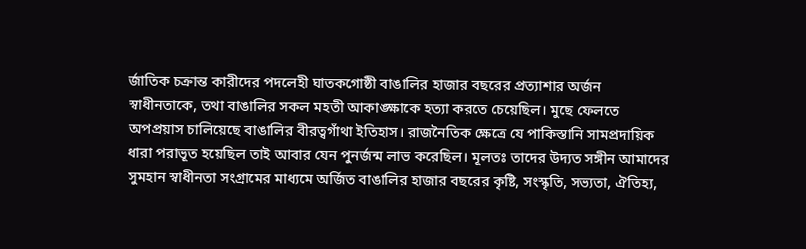র্জাতিক চক্রান্ত কারীদের পদলেহী ঘাতকগোষ্ঠী বাঙালির হাজার বছরের প্রত্যাশার অর্জন স্বাধীনতাকে, তথা বাঙালির সকল মহতী আকাঙ্ক্ষাকে হত্যা করতে চেয়েছিল। মুছে ফেলতে অপপ্রয়াস চালিয়েছে বাঙালির বীরত্বগাঁথা ইতিহাস। রাজনৈতিক ক্ষেত্রে যে পাকিস্তানি সামপ্রদায়িক ধারা পরাভূত হয়েছিল তাই আবার যেন পুনর্জন্ম লাভ করেছিল। মূলতঃ তাদের উদ্যত সঙ্গীন আমাদের সুমহান স্বাধীনতা সংগ্রামের মাধ্যমে অর্জিত বাঙালির হাজার বছরের কৃষ্টি, সংস্কৃতি, সভ্যতা, ঐতিহ্য,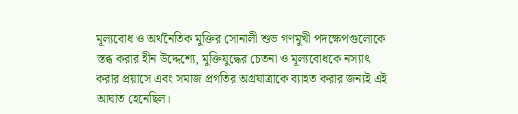মূল্যবোধ ও অর্থনৈতিক মুক্তির সোনালী শুভ গণমুখী পদক্ষেপগুলোকে স্তব্ধ করার হীন উদ্দেশ্যে, মুক্তিযুদ্ধের চেতনা ও মূল্যবোধকে নস্যাৎ করার প্রয়াসে এবং সমাজ প্রগতির অগ্রযাত্রাকে ব্যাহত করার জন্যই এই আঘাত হেনেছিল।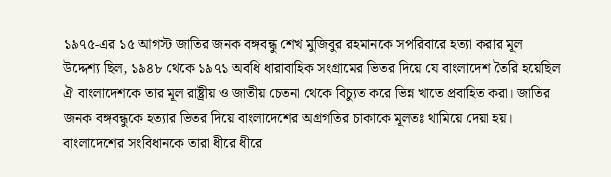১৯৭৫-এর ১৫ আগস্ট জাতির জনক বঙ্গবন্ধু শেখ মুজিবুর রহমানকে সপরিবারে হত্যা করার মূল উদ্দেশ্য ছিল, ১৯৪৮ থেকে ১৯৭১ অবধি ধারাবাহিক সংগ্রামের ভিতর দিয়ে যে বাংলাদেশ তৈরি হয়েছিল ঐ বাংলাদেশকে তার মূল রাষ্ট্রীয় ও জাতীয় চেতনা থেকে বিচ্যুত করে ভিন্ন খাতে প্রবাহিত করা। জাতির জনক বঙ্গবন্ধুকে হত্যার ভিতর দিয়ে বাংলাদেশের অগ্রগতির চাকাকে মূলতঃ থামিয়ে দেয়া হয়। বাংলাদেশের সংবিধানকে তারা ধীরে ধীরে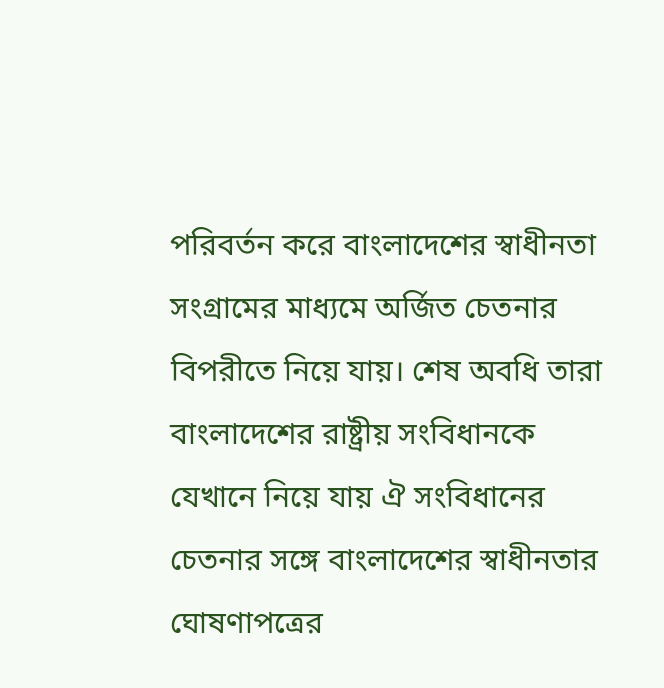পরিবর্তন করে বাংলাদেশের স্বাধীনতা সংগ্রামের মাধ্যমে অর্জিত চেতনার বিপরীতে নিয়ে যায়। শেষ অবধি তারা বাংলাদেশের রাষ্ট্রীয় সংবিধানকে যেখানে নিয়ে যায় ঐ সংবিধানের চেতনার সঙ্গে বাংলাদেশের স্বাধীনতার ঘোষণাপত্রের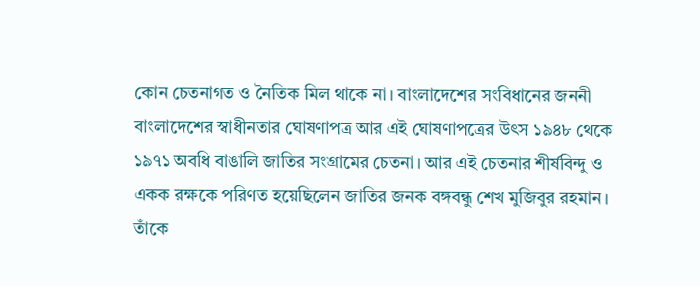কোন চেতনাগত ও নৈতিক মিল থাকে না। বাংলাদেশের সংবিধানের জননী বাংলাদেশের স্বাধীনতার ঘোষণাপত্র আর এই ঘোষণাপত্রের উৎস ১৯৪৮ থেকে ১৯৭১ অবধি বাঙালি জাতির সংগ্রামের চেতনা। আর এই চেতনার শীর্ষবিন্দু ও একক রক্ষকে পরিণত হয়েছিলেন জাতির জনক বঙ্গবন্ধু শেখ মুজিবুর রহমান। তাঁকে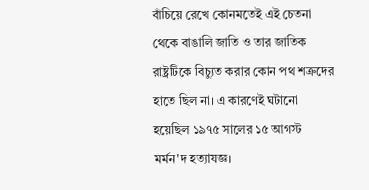বাঁচিয়ে রেখে কোনমতেই এই চেতনা থেকে বাঙালি জাতি ও তার জাতিক রাষ্ট্রটিকে বিচ্যুত করার কোন পথ শত্রুদের হাতে ছিল না। এ কারণেই ঘটানো হয়েছিল ১৯৭৫ সালের ১৫ আগস্ট মর্মন'দ হত্যাযজ্ঞ।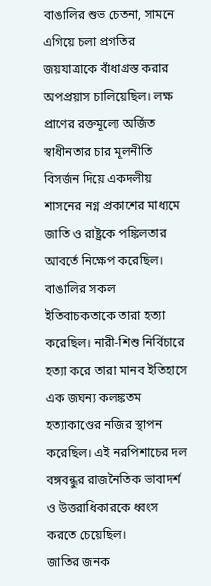বাঙালির শুভ চেতনা, সামনে এগিয়ে চলা প্রগতির জয়যাত্রাকে বাঁধাগ্রস্ত করার অপপ্রয়াস চালিয়েছিল। লক্ষ প্রাণের রক্তমূল্যে অর্জিত স্বাধীনতার চার মূলনীতি বিসর্জন দিয়ে একদলীয় শাসনের নগ্ন প্রকাশের মাধ্যমে জাতি ও রাষ্ট্রকে পঙ্কিলতার আবর্তে নিক্ষেপ করেছিল। বাঙালির সকল ইতিবাচকতাকে তারা হত্যা করেছিল। নারী-শিশু নির্বিচারে হত্যা করে তারা মানব ইতিহাসে এক জঘন্য কলঙ্কতম হত্যাকাণ্ডের নজির স্থাপন করেছিল। এই নরপিশাচের দল বঙ্গবন্ধুর রাজনৈতিক ভাবাদর্শ ও উত্তরাধিকারকে ধ্বংস করতে চেয়েছিল।
জাতির জনক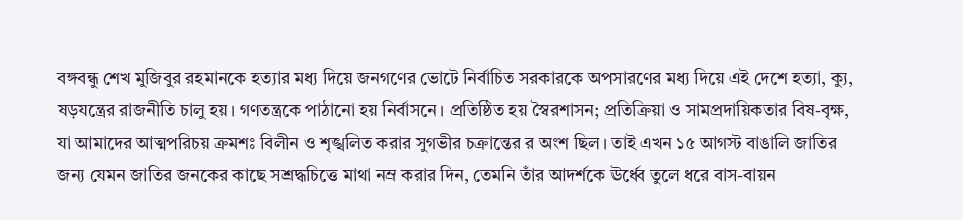বঙ্গবন্ধু শেখ মুজিবুর রহমানকে হত্যার মধ্য দিয়ে জনগণের ভোটে নির্বাচিত সরকারকে অপসারণের মধ্য দিয়ে এই দেশে হত্যা, ক্যু, ষড়যন্ত্রের রাজনীতি চালু হয়। গণতন্ত্রকে পাঠানো হয় নির্বাসনে। প্রতিষ্ঠিত হয় স্বৈরশাসন; প্রতিক্রিয়া ও সামপ্রদায়িকতার বিষ-বৃক্ষ, যা আমাদের আত্মপরিচয় ক্রমশঃ বিলীন ও শৃঙ্খলিত করার সুগভীর চক্রান্তের র অংশ ছিল। তাই এখন ১৫ আগস্ট বাঙালি জাতির জন্য যেমন জাতির জনকের কাছে সশ্রদ্ধচিত্তে মাথা নম্র করার দিন, তেমনি তাঁর আদর্শকে ঊর্ধ্বে তুলে ধরে বাস-বায়ন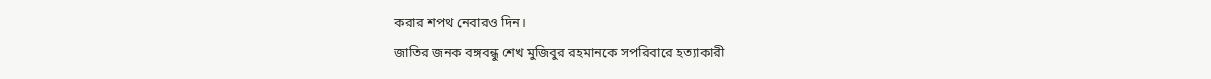করার শপথ নেবারও দিন।
জাতির জনক বঙ্গবন্ধু শেখ মুজিবুর রহমানকে সপরিবারে হত্যাকারী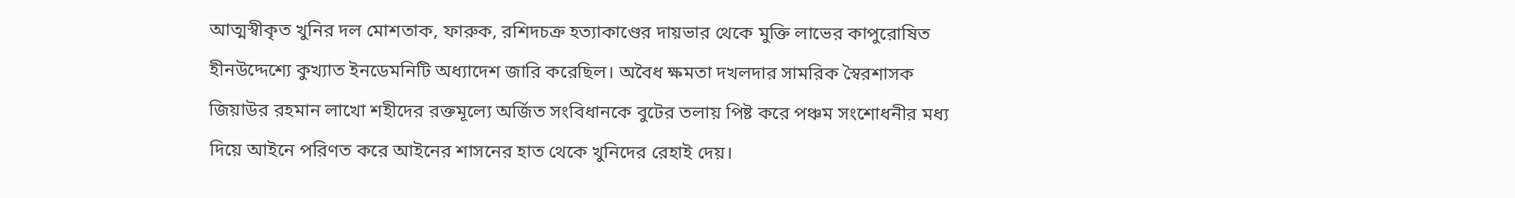আত্মস্বীকৃত খুনির দল মোশতাক, ফারুক, রশিদচক্র হত্যাকাণ্ডের দায়ভার থেকে মুক্তি লাভের কাপুরোষিত হীনউদ্দেশ্যে কুখ্যাত ইনডেমনিটি অধ্যাদেশ জারি করেছিল। অবৈধ ক্ষমতা দখলদার সামরিক স্বৈরশাসক জিয়াউর রহমান লাখো শহীদের রক্তমূল্যে অর্জিত সংবিধানকে বুটের তলায় পিষ্ট করে পঞ্চম সংশোধনীর মধ্য দিয়ে আইনে পরিণত করে আইনের শাসনের হাত থেকে খুনিদের রেহাই দেয়।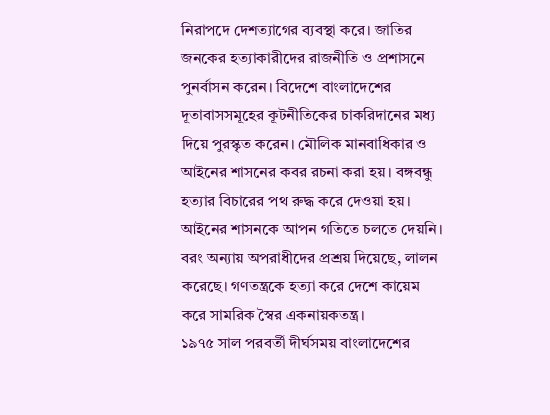নিরাপদে দেশত্যাগের ব্যবস্থা করে। জাতির জনকের হত্যাকারীদের রাজনীতি ও প্রশাসনে পুনর্বাসন করেন। বিদেশে বাংলাদেশের দূতাবাসসমূহের কূটনীতিকের চাকরিদানের মধ্য দিয়ে পুরস্কৃত করেন। মৌলিক মানবাধিকার ও আইনের শাসনের কবর রচনা করা হয়। বঙ্গবন্ধু হত্যার বিচারের পথ রুদ্ধ করে দেওয়া হয়। আইনের শাসনকে আপন গতিতে চলতে দেয়নি। বরং অন্যায় অপরাধীদের প্রশ্রয় দিয়েছে, লালন করেছে। গণতন্ত্রকে হত্যা করে দেশে কায়েম করে সামরিক স্বৈর একনায়কতন্ত্র।
১৯৭৫ সাল পরবর্তী দীর্ঘসময় বাংলাদেশের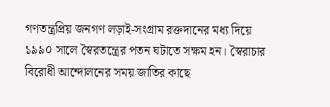গণতন্ত্রপ্রিয় জনগণ লড়াই-সংগ্রাম রক্তদানের মধ্য দিয়ে ১৯৯০ সালে স্বৈরতন্ত্রের পতন ঘটাতে সক্ষম হন। স্বৈরাচার বিরোধী আন্দোলনের সময় জাতির কাছে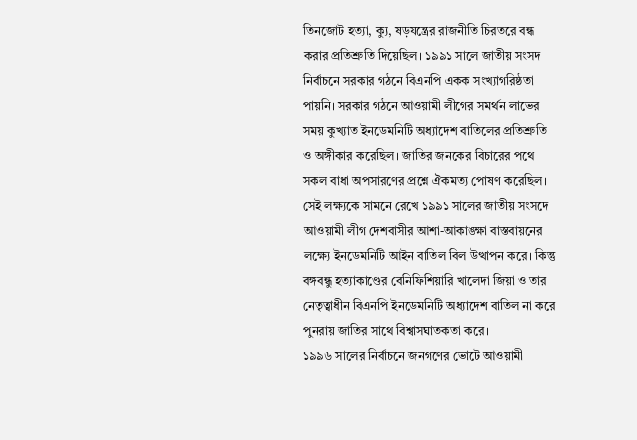তিনজোট হত্যা, ক্যু, ষড়যন্ত্রের রাজনীতি চিরতরে বন্ধ করার প্রতিশ্রুতি দিয়েছিল। ১৯৯১ সালে জাতীয় সংসদ নির্বাচনে সরকার গঠনে বিএনপি একক সংখ্যাগরিষ্ঠতা পায়নি। সরকার গঠনে আওয়ামী লীগের সমর্থন লাভের সময় কুখ্যাত ইনডেমনিটি অধ্যাদেশ বাতিলের প্রতিশ্রুতি ও অঙ্গীকার করেছিল। জাতির জনকের বিচারের পথে সকল বাধা অপসারণের প্রশ্নে ঐকমত্য পোষণ করেছিল। সেই লক্ষ্যকে সামনে রেখে ১৯৯১ সালের জাতীয় সংসদে আওয়ামী লীগ দেশবাসীর আশা-আকাঙ্ক্ষা বাস্তবায়নের লক্ষ্যে ইনডেমনিটি আইন বাতিল বিল উত্থাপন করে। কিন্তু বঙ্গবন্ধু হত্যাকাণ্ডের বেনিফিশিয়ারি খালেদা জিয়া ও তার নেতৃত্বাধীন বিএনপি ইনডেমনিটি অধ্যাদেশ বাতিল না করে পুনরায় জাতির সাথে বিশ্বাসঘাতকতা করে।
১৯৯৬ সালের নির্বাচনে জনগণের ভোটে আওয়ামী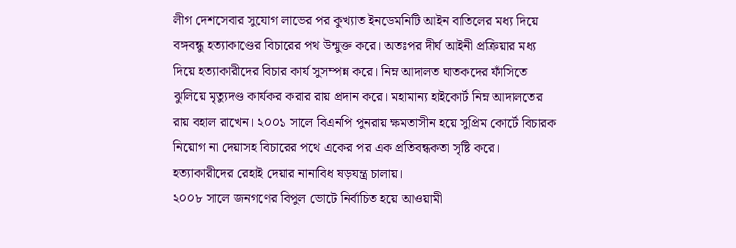লীগ দেশসেবার সুযোগ লাভের পর কুখ্যাত ইনডেমনিটি আইন বাতিলের মধ্য দিয়ে বঙ্গবন্ধু হত্যাকাণ্ডের বিচারের পথ উন্মুক্ত করে। অতঃপর দীর্ঘ আইনী প্রক্রিয়ার মধ্য দিয়ে হত্যাকারীদের বিচার কার্য সুসম্পন্ন করে। নিম্ন আদালত ঘাতকদের ফাঁসিতে ঝুলিয়ে মৃত্যুদণ্ড কার্যকর করার রায় প্রদান করে। মহামান্য হাইকোর্ট নিম্ন আদালতের রায় বহাল রাখেন। ২০০১ সালে বিএনপি পুনরায় ক্ষমতাসীন হয়ে সুপ্রিম কোর্টে বিচারক নিয়োগ না দেয়াসহ বিচারের পথে একের পর এক প্রতিবন্ধকতা সৃষ্টি করে। হত্যাকারীদের রেহাই দেয়ার নানাবিধ ষড়যন্ত্র চালায়।
২০০৮ সালে জনগণের বিপুল ভোটে নির্বাচিত হয়ে আওয়ামী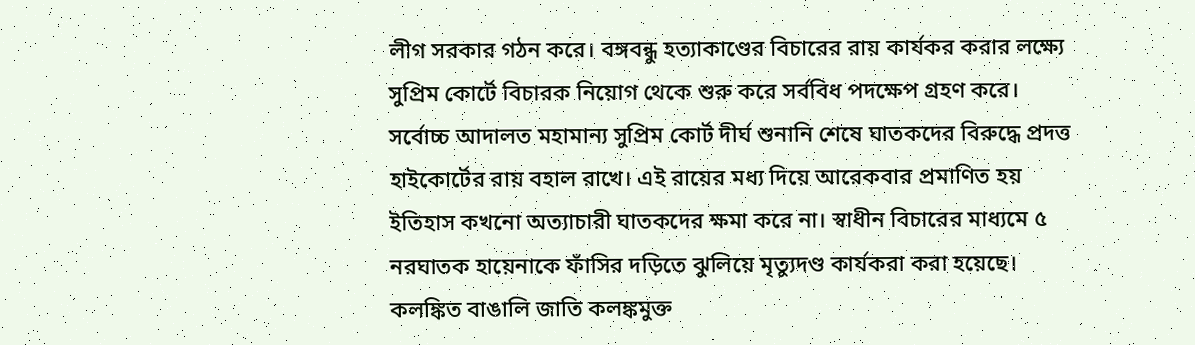লীগ সরকার গঠন করে। বঙ্গবন্ধু হত্যাকাণ্ডের বিচারের রায় কার্যকর করার লক্ষ্যে সুপ্রিম কোর্টে বিচারক নিয়োগ থেকে শুরু করে সর্ববিধ পদক্ষেপ গ্রহণ করে। সর্বোচ্চ আদালত মহামান্য সুপ্রিম কোর্ট দীর্ঘ শুনানি শেষে ঘাতকদের বিরুদ্ধে প্রদত্ত হাইকোর্টের রায় বহাল রাখে। এই রায়ের মধ্য দিয়ে আরেকবার প্রমাণিত হয় ইতিহাস কখনো অত্যাচারী ঘাতকদের ক্ষমা করে না। স্বাধীন বিচারের মাধ্যমে ৫ নরঘাতক হায়েনাকে ফাঁসির দড়িতে ঝুলিয়ে মৃত্যুদণ্ড কার্যকরা করা হয়েছে। কলঙ্কিত বাঙালি জাতি কলঙ্কমুক্ত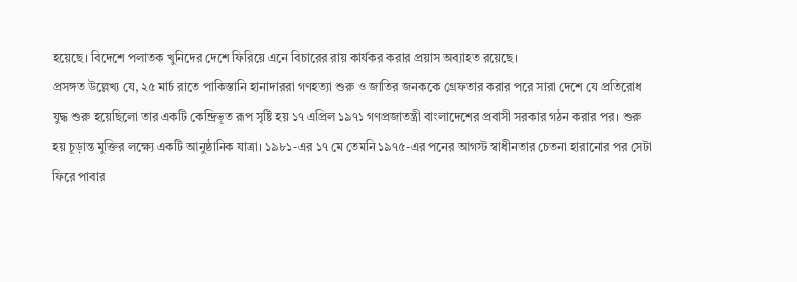হয়েছে। বিদেশে পলাতক খুনিদের দেশে ফিরিয়ে এনে বিচারের রায় কার্যকর করার প্রয়াস অব্যাহত রয়েছে।
প্রসঙ্গত উল্লেখ্য যে, ২৫ মার্চ রাতে পাকিস্তানি হানাদাররা গণহত্যা শুরু ও জাতির জনককে গ্রেফতার করার পরে সারা দেশে যে প্রতিরোধ যুদ্ধ শুরু হয়েছিলো তার একটি কেন্দ্রিভূত রূপ সৃষ্টি হয় ১৭ এপ্রিল ১৯৭১ গণপ্রজাতন্ত্রী বাংলাদেশের প্রবাসী সরকার গঠন করার পর। শুরু হয় চূড়ান্ত মুক্তির লক্ষ্যে একটি আনুষ্ঠানিক যাত্রা। ১৯৮১-এর ১৭ মে তেমনি ১৯৭৫-এর পনের আগস্ট স্বাধীনতার চেতনা হারানোর পর সেটা ফিরে পাবার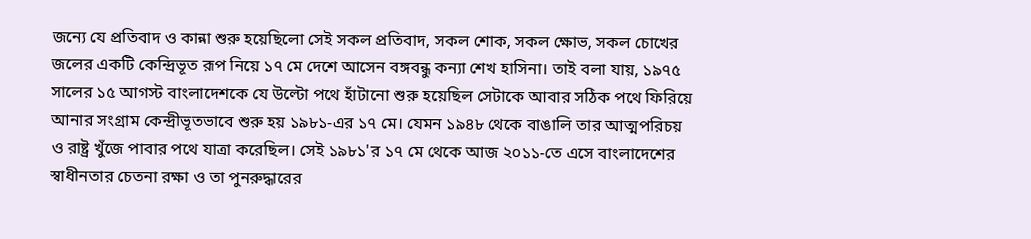জন্যে যে প্রতিবাদ ও কান্না শুরু হয়েছিলো সেই সকল প্রতিবাদ, সকল শোক, সকল ক্ষোভ, সকল চোখের জলের একটি কেন্দ্রিভূত রূপ নিয়ে ১৭ মে দেশে আসেন বঙ্গবন্ধু কন্যা শেখ হাসিনা। তাই বলা যায়, ১৯৭৫ সালের ১৫ আগস্ট বাংলাদেশকে যে উল্টো পথে হাঁটানো শুরু হয়েছিল সেটাকে আবার সঠিক পথে ফিরিয়ে আনার সংগ্রাম কেন্দ্রীভূতভাবে শুরু হয় ১৯৮১-এর ১৭ মে। যেমন ১৯৪৮ থেকে বাঙালি তার আত্মপরিচয় ও রাষ্ট্র খুঁজে পাবার পথে যাত্রা করেছিল। সেই ১৯৮১'র ১৭ মে থেকে আজ ২০১১-তে এসে বাংলাদেশের স্বাধীনতার চেতনা রক্ষা ও তা পুনরুদ্ধারের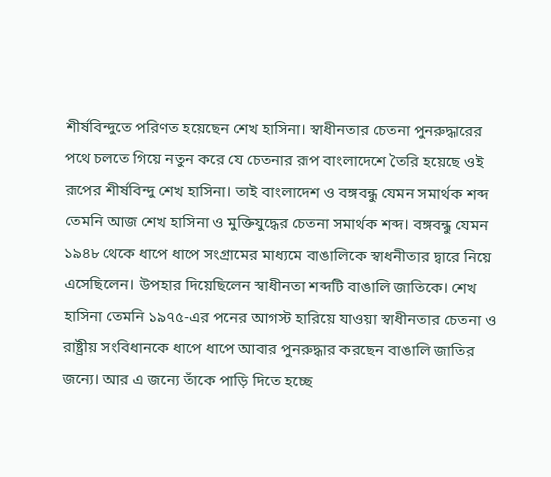শীর্ষবিন্দুতে পরিণত হয়েছেন শেখ হাসিনা। স্বাধীনতার চেতনা পুনরুদ্ধারের পথে চলতে গিয়ে নতুন করে যে চেতনার রূপ বাংলাদেশে তৈরি হয়েছে ওই রূপের শীর্ষবিন্দু শেখ হাসিনা। তাই বাংলাদেশ ও বঙ্গবন্ধু যেমন সমার্থক শব্দ তেমনি আজ শেখ হাসিনা ও মুক্তিযুদ্ধের চেতনা সমার্থক শব্দ। বঙ্গবন্ধু যেমন ১৯৪৮ থেকে ধাপে ধাপে সংগ্রামের মাধ্যমে বাঙালিকে স্বাধনীতার দ্বারে নিয়ে এসেছিলেন। উপহার দিয়েছিলেন স্বাধীনতা শব্দটি বাঙালি জাতিকে। শেখ হাসিনা তেমনি ১৯৭৫-এর পনের আগস্ট হারিয়ে যাওয়া স্বাধীনতার চেতনা ও রাষ্ট্রীয় সংবিধানকে ধাপে ধাপে আবার পুনরুদ্ধার করছেন বাঙালি জাতির জন্যে। আর এ জন্যে তাঁকে পাড়ি দিতে হচ্ছে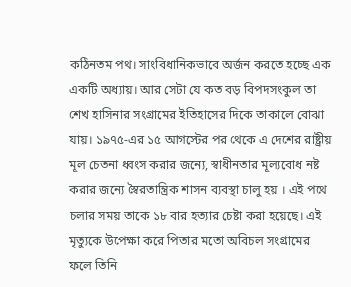কঠিনতম পথ। সাংবিধানিকভাবে অর্জন করতে হচ্ছে এক একটি অধ্যায়। আর সেটা যে কত বড় বিপদসংকুল তা শেখ হাসিনার সংগ্রামের ইতিহাসের দিকে তাকালে বোঝা যায়। ১৯৭৫-এর ১৫ আগস্টের পর থেকে এ দেশের রাষ্ট্রীয় মূল চেতনা ধ্বংস করার জন্যে, স্বাধীনতার মূল্যবোধ নষ্ট করার জন্যে স্বৈরতান্ত্রিক শাসন ব্যবস্থা চালু হয় । এই পথে চলার সময় তাকে ১৮ বার হত্যার চেষ্টা করা হয়েছে। এই মৃত্যুকে উপেক্ষা করে পিতার মতো অবিচল সংগ্রামের ফলে তিনি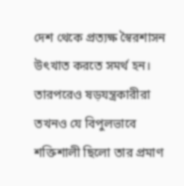দেশ থেকে প্রত্যক্ষ স্বৈরশাসন উৎখাত করতে সমর্থ হন। তারপরেও ষড়যন্ত্রকারীরা তখনও যে বিপুলভাবে শক্তিশালী ছিলো তার প্রমাণ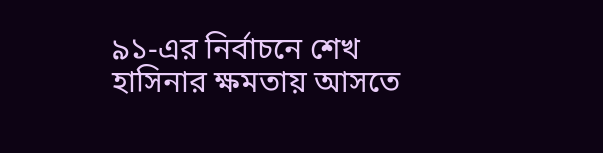৯১-এর নির্বাচনে শেখ হাসিনার ক্ষমতায় আসতে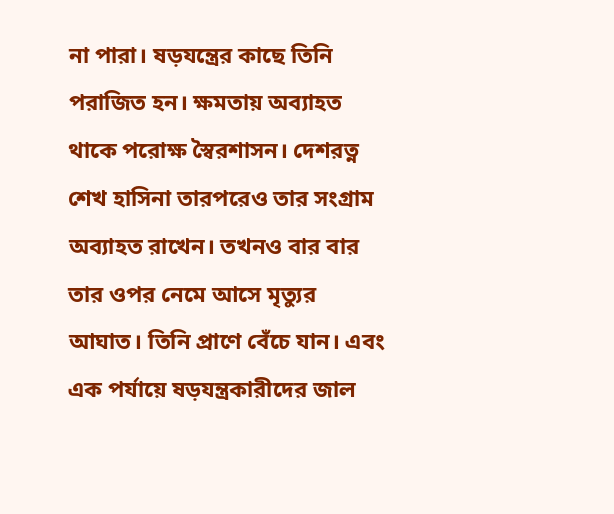না পারা। ষড়যন্ত্রের কাছে তিনি পরাজিত হন। ক্ষমতায় অব্যাহত থাকে পরোক্ষ স্বৈরশাসন। দেশরত্ন শেখ হাসিনা তারপরেও তার সংগ্রাম অব্যাহত রাখেন। তখনও বার বার তার ওপর নেমে আসে মৃত্যুর আঘাত। তিনি প্রাণে বেঁচে যান। এবং এক পর্যায়ে ষড়যন্ত্রকারীদের জাল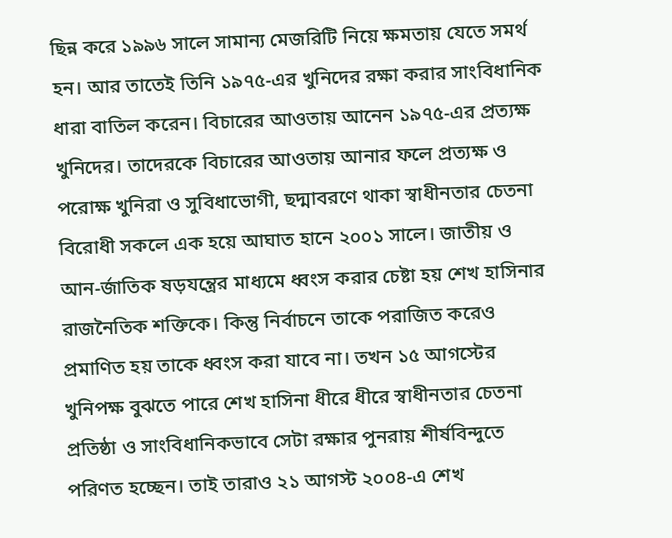ছিন্ন করে ১৯৯৬ সালে সামান্য মেজরিটি নিয়ে ক্ষমতায় যেতে সমর্থ হন। আর তাতেই তিনি ১৯৭৫-এর খুনিদের রক্ষা করার সাংবিধানিক ধারা বাতিল করেন। বিচারের আওতায় আনেন ১৯৭৫-এর প্রত্যক্ষ খুনিদের। তাদেরকে বিচারের আওতায় আনার ফলে প্রত্যক্ষ ও পরোক্ষ খুনিরা ও সুবিধাভোগী, ছদ্মাবরণে থাকা স্বাধীনতার চেতনা বিরোধী সকলে এক হয়ে আঘাত হানে ২০০১ সালে। জাতীয় ও আন-র্জাতিক ষড়যন্ত্রের মাধ্যমে ধ্বংস করার চেষ্টা হয় শেখ হাসিনার রাজনৈতিক শক্তিকে। কিন্তু নির্বাচনে তাকে পরাজিত করেও প্রমাণিত হয় তাকে ধ্বংস করা যাবে না। তখন ১৫ আগস্টের খুনিপক্ষ বুঝতে পারে শেখ হাসিনা ধীরে ধীরে স্বাধীনতার চেতনা প্রতিষ্ঠা ও সাংবিধানিকভাবে সেটা রক্ষার পুনরায় শীর্ষবিন্দুতে পরিণত হচ্ছেন। তাই তারাও ২১ আগস্ট ২০০৪-এ শেখ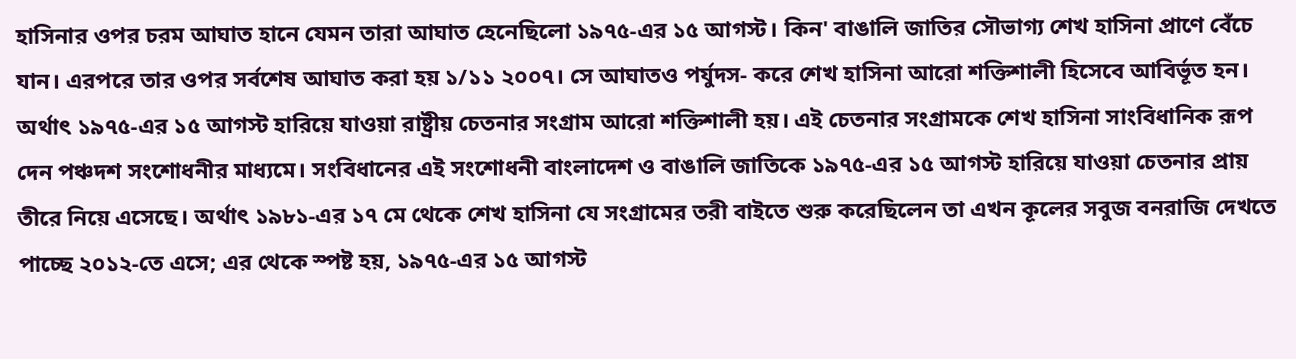হাসিনার ওপর চরম আঘাত হানে যেমন তারা আঘাত হেনেছিলো ১৯৭৫-এর ১৫ আগস্ট। কিন' বাঙালি জাতির সৌভাগ্য শেখ হাসিনা প্রাণে বেঁচে যান। এরপরে তার ওপর সর্বশেষ আঘাত করা হয় ১/১১ ২০০৭। সে আঘাতও পর্যুদস- করে শেখ হাসিনা আরো শক্তিশালী হিসেবে আবির্ভূত হন। অর্থাৎ ১৯৭৫-এর ১৫ আগস্ট হারিয়ে যাওয়া রাষ্ট্রীয় চেতনার সংগ্রাম আরো শক্তিশালী হয়। এই চেতনার সংগ্রামকে শেখ হাসিনা সাংবিধানিক রূপ দেন পঞ্চদশ সংশোধনীর মাধ্যমে। সংবিধানের এই সংশোধনী বাংলাদেশ ও বাঙালি জাতিকে ১৯৭৫-এর ১৫ আগস্ট হারিয়ে যাওয়া চেতনার প্রায় তীরে নিয়ে এসেছে। অর্থাৎ ১৯৮১-এর ১৭ মে থেকে শেখ হাসিনা যে সংগ্রামের তরী বাইতে শুরু করেছিলেন তা এখন কূলের সবুজ বনরাজি দেখতে পাচ্ছে ২০১২-তে এসে; এর থেকে স্পষ্ট হয়, ১৯৭৫-এর ১৫ আগস্ট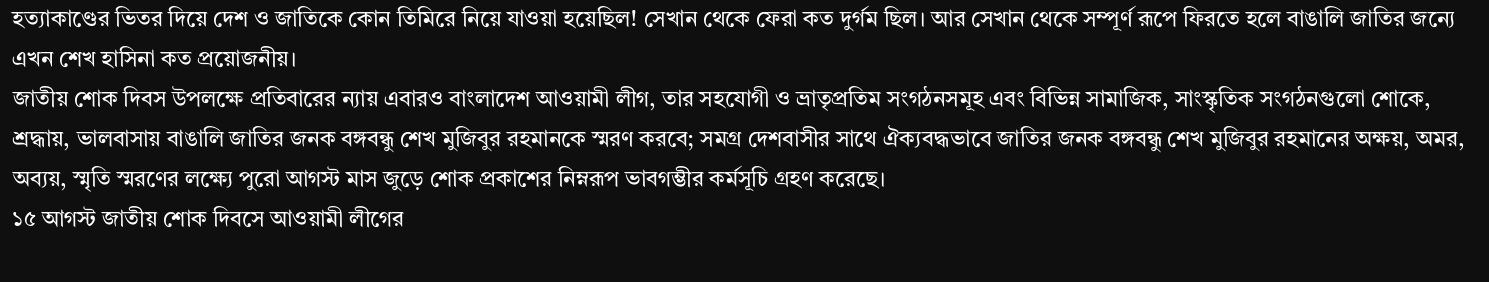হত্যাকাণ্ডের ভিতর দিয়ে দেশ ও জাতিকে কোন তিমিরে নিয়ে যাওয়া হয়েছিল! সেখান থেকে ফেরা কত দুর্গম ছিল। আর সেখান থেকে সম্পূর্ণ রূপে ফিরতে হলে বাঙালি জাতির জন্যে এখন শেখ হাসিনা কত প্রয়োজনীয়।
জাতীয় শোক দিবস উপলক্ষে প্রতিবারের ন্যায় এবারও বাংলাদেশ আওয়ামী লীগ, তার সহযোগী ও ভ্রাতৃপ্রতিম সংগঠনসমূহ এবং বিভিন্ন সামাজিক, সাংস্কৃতিক সংগঠনগুলো শোকে, শ্রদ্ধায়, ভালবাসায় বাঙালি জাতির জনক বঙ্গবন্ধু শেখ মুজিবুর রহমানকে স্মরণ করবে; সমগ্র দেশবাসীর সাথে ঐক্যবদ্ধভাবে জাতির জনক বঙ্গবন্ধু শেখ মুজিবুর রহমানের অক্ষয়, অমর, অব্যয়, স্মৃতি স্মরণের লক্ষ্যে পুরো আগস্ট মাস জুড়ে শোক প্রকাশের নিম্নরূপ ভাবগম্ভীর কর্মসূচি গ্রহণ করেছে।
১৫ আগস্ট জাতীয় শোক দিবসে আওয়ামী লীগের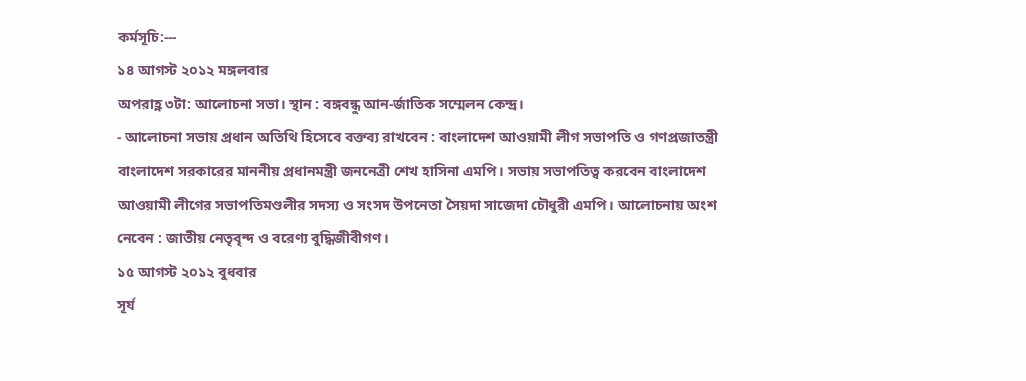কর্মসূচি:---
১৪ আগস্ট ২০১২ মঙ্গলবার
অপরাহ্ণ ৩টা: আলোচনা সভা। স্থান : বঙ্গবন্ধু আন-র্জাতিক সম্মেলন কেন্দ্র।
- আলোচনা সভায় প্রধান অতিথি হিসেবে বক্তব্য রাখবেন : বাংলাদেশ আওয়ামী লীগ সভাপতি ও গণপ্রজাতন্ত্রী বাংলাদেশ সরকারের মাননীয় প্রধানমন্ত্রী জননেত্রী শেখ হাসিনা এমপি। সভায় সভাপতিত্ব করবেন বাংলাদেশ আওয়ামী লীগের সভাপতিমণ্ডলীর সদস্য ও সংসদ উপনেতা সৈয়দা সাজেদা চৌধুরী এমপি। আলোচনায় অংশ নেবেন : জাতীয় নেতৃবৃন্দ ও বরেণ্য বুদ্ধিজীবীগণ।
১৫ আগস্ট ২০১২ বুধবার
সূর্য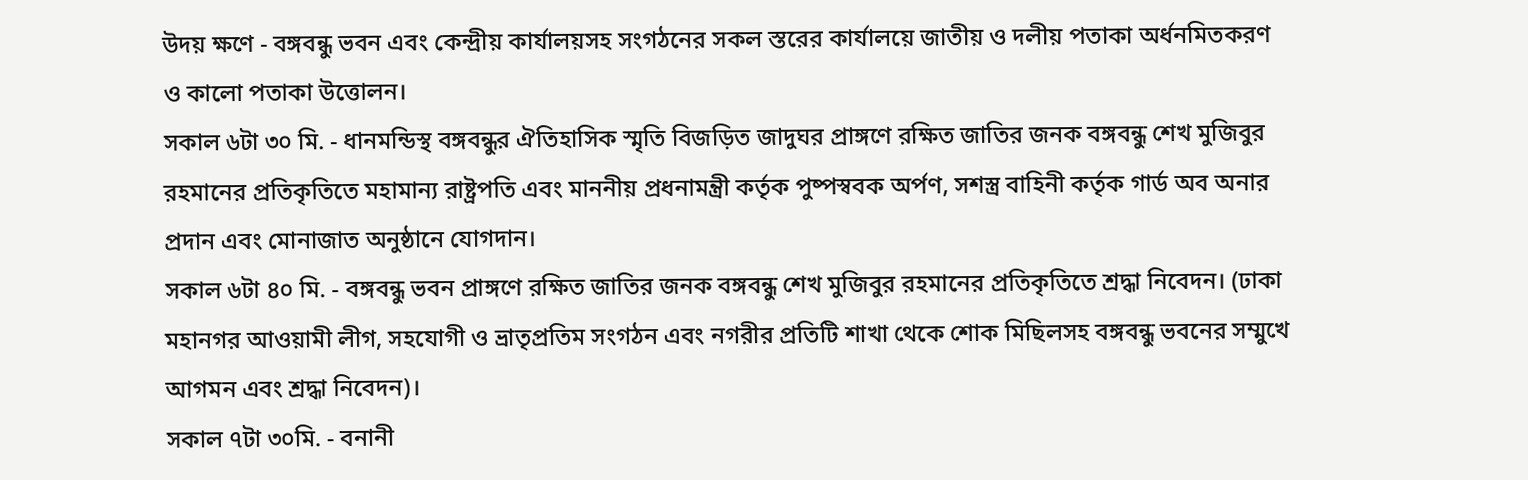উদয় ক্ষণে - বঙ্গবন্ধু ভবন এবং কেন্দ্রীয় কার্যালয়সহ সংগঠনের সকল স্তরের কার্যালয়ে জাতীয় ও দলীয় পতাকা অর্ধনমিতকরণ ও কালো পতাকা উত্তোলন।
সকাল ৬টা ৩০ মি. - ধানমন্ডিস্থ বঙ্গবন্ধুর ঐতিহাসিক স্মৃতি বিজড়িত জাদুঘর প্রাঙ্গণে রক্ষিত জাতির জনক বঙ্গবন্ধু শেখ মুজিবুর রহমানের প্রতিকৃতিতে মহামান্য রাষ্ট্রপতি এবং মাননীয় প্রধনামন্ত্রী কর্তৃক পুষ্পস্ববক অর্পণ, সশস্ত্র বাহিনী কর্তৃক গার্ড অব অনার প্রদান এবং মোনাজাত অনুষ্ঠানে যোগদান।
সকাল ৬টা ৪০ মি. - বঙ্গবন্ধু ভবন প্রাঙ্গণে রক্ষিত জাতির জনক বঙ্গবন্ধু শেখ মুজিবুর রহমানের প্রতিকৃতিতে শ্রদ্ধা নিবেদন। (ঢাকা মহানগর আওয়ামী লীগ, সহযোগী ও ভ্রাতৃপ্রতিম সংগঠন এবং নগরীর প্রতিটি শাখা থেকে শোক মিছিলসহ বঙ্গবন্ধু ভবনের সম্মুখে আগমন এবং শ্রদ্ধা নিবেদন)।
সকাল ৭টা ৩০মি. - বনানী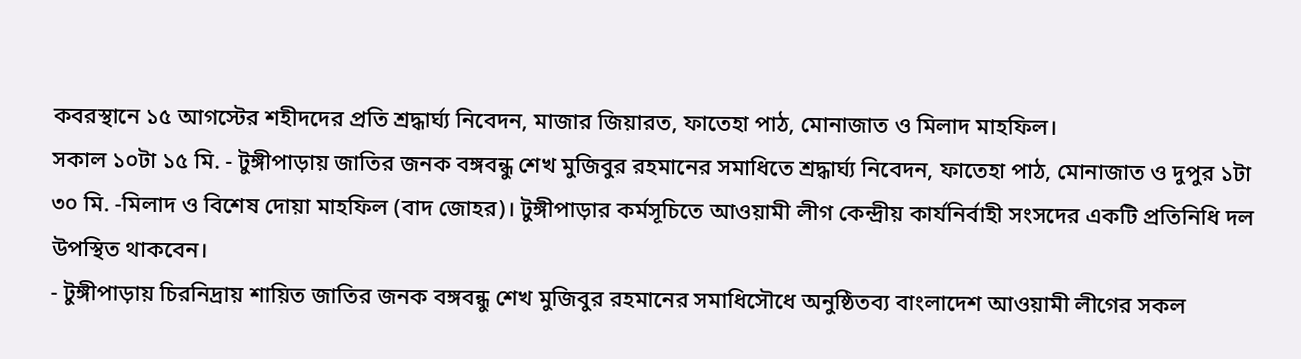কবরস্থানে ১৫ আগস্টের শহীদদের প্রতি শ্রদ্ধার্ঘ্য নিবেদন, মাজার জিয়ারত, ফাতেহা পাঠ, মোনাজাত ও মিলাদ মাহফিল।
সকাল ১০টা ১৫ মি. - টুঙ্গীপাড়ায় জাতির জনক বঙ্গবন্ধু শেখ মুজিবুর রহমানের সমাধিতে শ্রদ্ধার্ঘ্য নিবেদন, ফাতেহা পাঠ, মোনাজাত ও দুপুর ১টা ৩০ মি. -মিলাদ ও বিশেষ দোয়া মাহফিল (বাদ জোহর)। টুঙ্গীপাড়ার কর্মসূচিতে আওয়ামী লীগ কেন্দ্রীয় কার্যনির্বাহী সংসদের একটি প্রতিনিধি দল উপস্থিত থাকবেন।
- টুঙ্গীপাড়ায় চিরনিদ্রায় শায়িত জাতির জনক বঙ্গবন্ধু শেখ মুজিবুর রহমানের সমাধিসৌধে অনুষ্ঠিতব্য বাংলাদেশ আওয়ামী লীগের সকল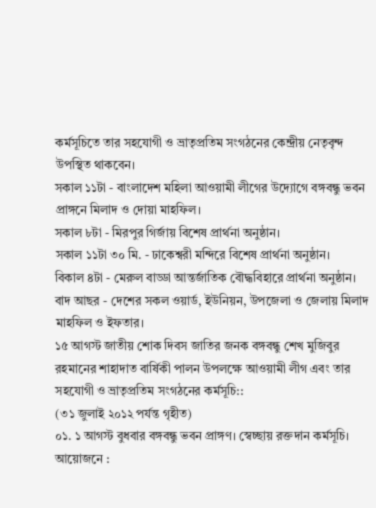কর্মসূচিতে তার সহযোগী ও ভ্রাতৃপ্রতিম সংগঠনের কেন্দ্রীয় নেতৃবৃন্দ উপস্থিত থাকবেন।
সকাল ১১টা - বাংলাদেশ মহিলা আওয়ামী লীগের উদ্যোগে বঙ্গবন্ধু ভবন প্রাঙ্গনে মিলাদ ও দোয়া মাহফিল।
সকাল ৮টা - মিরপুর গির্জায় বিশেষ প্রার্থনা অনুষ্ঠান।
সকাল ১১টা ৩০ মি. - ঢাকেশ্বরী মন্দিরে বিশেষ প্রার্থনা অনুষ্ঠান।
বিকাল ৪টা - মেরুল বাড্ডা আন্তর্জাতিক বৌদ্ধবিহারে প্রার্থনা অনুষ্ঠান।
বাদ আছর - দেশের সকল ওয়ার্ড, ইউনিয়ন, উপজেলা ও জেলায় মিলাদ মাহফিল ও ইফতার।
১৫ আগস্ট জাতীয় শোক দিবস জাতির জনক বঙ্গবন্ধু শেখ মুজিবুর রহমানের শাহাদাত বার্ষিকী পালন উপলক্ষে আওয়ামী লীগ এবং তার সহযোগী ও ভ্রাতৃপ্রতিম সংগঠনের কর্মসূচি::
(৩১ জুলাই ২০১২ পর্যন্ত গৃহীত)
০১. ১ আগস্ট বুধবার বঙ্গবন্ধু ভবন প্রাঙ্গণ। স্বেচ্ছায় রক্তদান কর্মসূচি। আয়োজনে :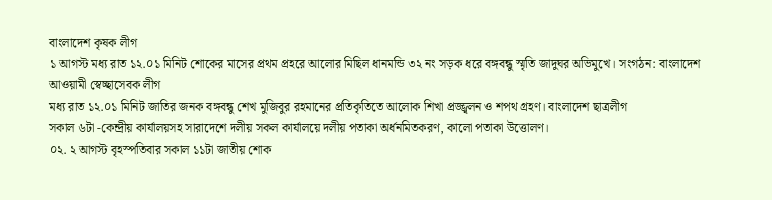বাংলাদেশ কৃষক লীগ
১ আগস্ট মধ্য রাত ১২.০১ মিনিট শোকের মাসের প্রথম প্রহরে আলোর মিছিল ধানমন্ডি ৩২ নং সড়ক ধরে বঙ্গবন্ধু স্মৃতি জাদুঘর অভিমুখে। সংগঠন: বাংলাদেশ আওয়ামী স্বেচ্ছাসেবক লীগ
মধ্য রাত ১২.০১ মিনিট জাতির জনক বঙ্গবন্ধু শেখ মুজিবুর রহমানের প্রতিকৃতিতে আলোক শিখা প্রজ্জ্বলন ও শপথ গ্রহণ। বাংলাদেশ ছাত্রলীগ
সকাল ৬টা -কেন্দ্রীয় কার্যালয়সহ সারাদেশে দলীয় সকল কার্যালয়ে দলীয় পতাকা অর্ধনমিতকরণ, কালো পতাকা উত্তোলণ।
০২. ২ আগস্ট বৃহস্পতিবার সকাল ১১টা জাতীয় শোক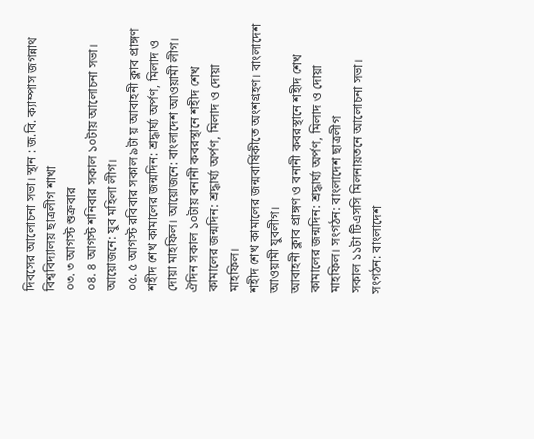দিবসের আলোচনা সভা। স্থান : জ.বি. ক্যাম্পাস জগন্নাথ বিশ্ববিদ্যালয় ছাত্রলীগ শাখা
০৩. ৩ আগস্ট শুক্রবার
০৪. ৪ আগস্ট শনিবার সকাল ১০টায় আলোচনা সভা। আয়োজনে: যুব মহিলা লীগ।
০৫. ৫ আগস্ট রবিবার সকাল ৯টা য় আবাহনী ক্লাব প্রাঙ্গণ শহীদ শেখ কামালের জন্মদিন: শ্রদ্ধার্ঘ্য অর্পণ, মিলাদ ও দোয়া মাহফিল। আয়োজনে: বাংলাদেশ আওয়ামী লীগ।
ঐদিন সকাল ১০টায় বনানী কবরস্থানে শহীদ শেখ কামালের জন্মদিন: শ্রদ্ধার্ঘ্য অর্পণ, মিলাদ ও দোয়া মাহফিল।
শহীদ শেখ কামালের জন্মবার্ষিকীতে অংশগ্রহণ। বাংলাদেশ আওয়ামী যুবলীগ।
আবাহনী ক্লাব প্রাঙ্গণ ও বনানী কবরস্থানে শহীদ শেখ কামালের জন্মদিন: শ্রদ্ধার্ঘ্য অর্পণ, মিলাদ ও দোয়া মাহফিল। সংগঠন: বাংলাদেশ ছাত্রলীগ
সকাল ১১টা টিএসসি মিলনায়তনে আলোচনা সভা। সংগঠন: বাংলাদেশ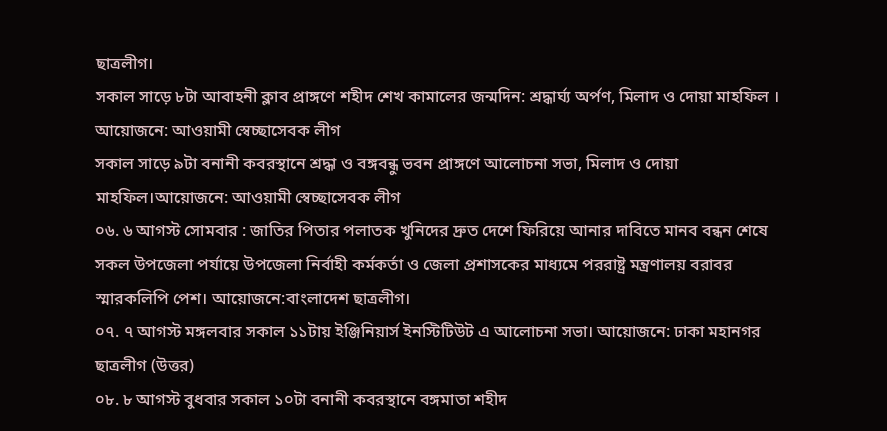ছাত্রলীগ।
সকাল সাড়ে ৮টা আবাহনী ক্লাব প্রাঙ্গণে শহীদ শেখ কামালের জন্মদিন: শ্রদ্ধার্ঘ্য অর্পণ, মিলাদ ও দোয়া মাহফিল । আয়োজনে: আওয়ামী স্বেচ্ছাসেবক লীগ
সকাল সাড়ে ৯টা বনানী কবরস্থানে শ্রদ্ধা ও বঙ্গবন্ধু ভবন প্রাঙ্গণে আলোচনা সভা, মিলাদ ও দোয়া মাহফিল।আয়োজনে: আওয়ামী স্বেচ্ছাসেবক লীগ
০৬. ৬ আগস্ট সোমবার : জাতির পিতার পলাতক খুনিদের দ্রুত দেশে ফিরিয়ে আনার দাবিতে মানব বন্ধন শেষে সকল উপজেলা পর্যায়ে উপজেলা নির্বাহী কর্মকর্তা ও জেলা প্রশাসকের মাধ্যমে পররাষ্ট্র মন্ত্রণালয় বরাবর স্মারকলিপি পেশ। আয়োজনে:বাংলাদেশ ছাত্রলীগ।
০৭. ৭ আগস্ট মঙ্গলবার সকাল ১১টায় ইঞ্জিনিয়ার্স ইনস্টিটিউট এ আলোচনা সভা। আয়োজনে: ঢাকা মহানগর ছাত্রলীগ (উত্তর)
০৮. ৮ আগস্ট বুধবার সকাল ১০টা বনানী কবরস্থানে বঙ্গমাতা শহীদ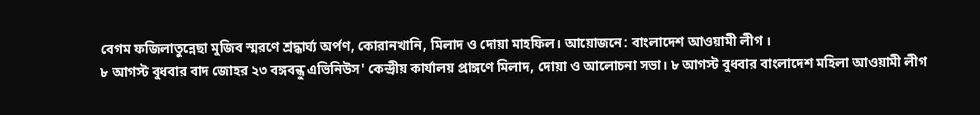বেগম ফজিলাতুন্নেছা মুজিব স্মরণে শ্রদ্ধার্ঘ্য অর্পণ, কোরানখানি, মিলাদ ও দোয়া মাহফিল। আয়োজনে: বাংলাদেশ আওয়ামী লীগ ।
৮ আগস্ট বুধবার বাদ জোহর ২৩ বঙ্গবন্ধু এভিনিউস' কেন্দ্রীয় কার্যালয় প্রাঙ্গণে মিলাদ, দোয়া ও আলোচনা সভা। ৮ আগস্ট বুধবার বাংলাদেশ মহিলা আওয়ামী লীগ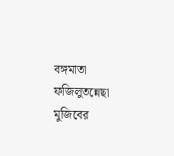বঙ্গমাতা ফজিলুতন্নেছা মুজিবের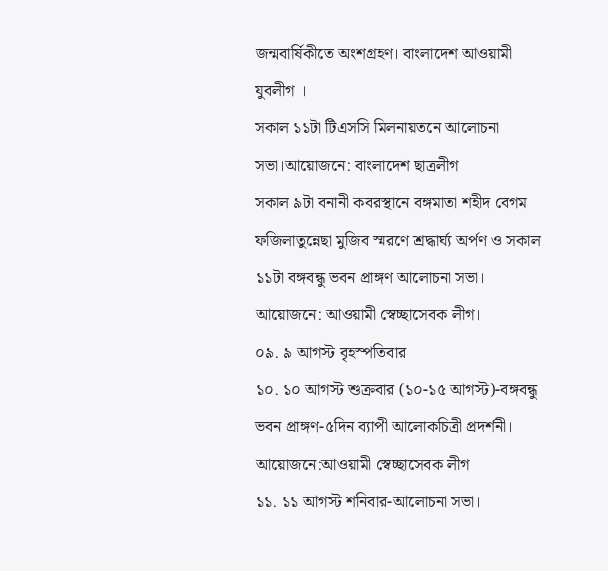জন্মবার্ষিকীতে অংশগ্রহণ। বাংলাদেশ আওয়ামী যুবলীগ ।
সকাল ১১টা টিএসসি মিলনায়তনে আলোচনা সভা।আয়োজনে: বাংলাদেশ ছাত্রলীগ
সকাল ৯টা বনানী কবরস্থানে বঙ্গমাতা শহীদ বেগম ফজিলাতুন্নেছা মুজিব স্মরণে শ্রদ্ধার্ঘ্য অর্পণ ও সকাল ১১টা বঙ্গবন্ধু ভবন প্রাঙ্গণ আলোচনা সভা। আয়োজনে: আওয়ামী স্বেচ্ছাসেবক লীগ।
০৯. ৯ আগস্ট বৃহস্পতিবার
১০. ১০ আগস্ট শুক্রবার (১০-১৫ আগস্ট)-বঙ্গবন্ধু ভবন প্রাঙ্গণ-৫দিন ব্যাপী আলোকচিত্রী প্রদর্শনী। আয়োজনে:আওয়ামী স্বেচ্ছাসেবক লীগ
১১. ১১ আগস্ট শনিবার-আলোচনা সভা।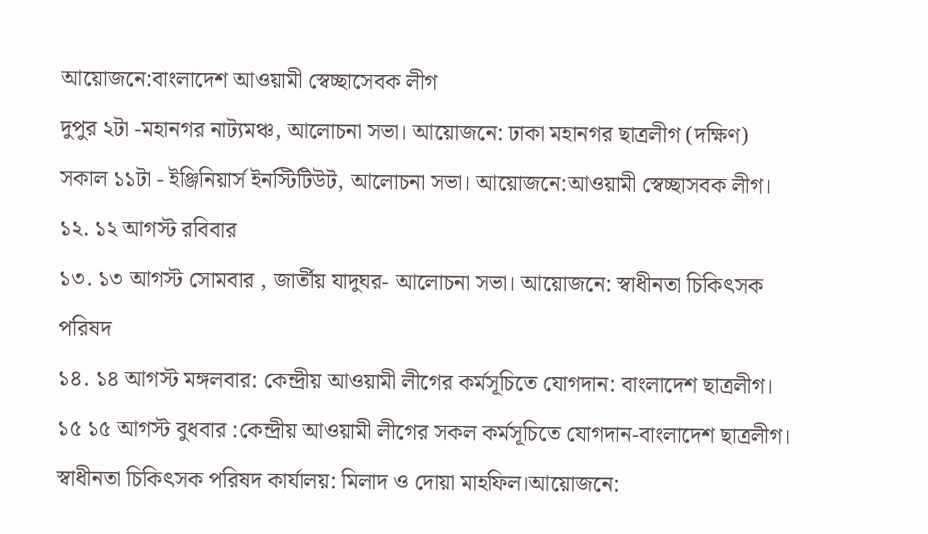আয়োজনে:বাংলাদেশ আওয়ামী স্বেচ্ছাসেবক লীগ
দুপুর ২টা -মহানগর নাট্যমঞ্চ, আলোচনা সভা। আয়োজনে: ঢাকা মহানগর ছাত্রলীগ (দক্ষিণ)
সকাল ১১টা - ইঞ্জিনিয়ার্স ইনস্টিটিউট, আলোচনা সভা। আয়োজনে:আওয়ামী স্বেচ্ছাসবক লীগ।
১২. ১২ আগস্ট রবিবার
১৩. ১৩ আগস্ট সোমবার , জার্তীয় যাদুঘর- আলোচনা সভা। আয়োজনে: স্বাধীনতা চিকিৎসক পরিষদ
১৪. ১৪ আগস্ট মঙ্গলবার: কেন্দ্রীয় আওয়ামী লীগের কর্মসূচিতে যোগদান: বাংলাদেশ ছাত্রলীগ।
১৫ ১৫ আগস্ট বুধবার :কেন্দ্রীয় আওয়ামী লীগের সকল কর্মসূচিতে যোগদান-বাংলাদেশ ছাত্রলীগ।
স্বাধীনতা চিকিৎসক পরিষদ কার্যালয়: মিলাদ ও দোয়া মাহফিল।আয়োজনে: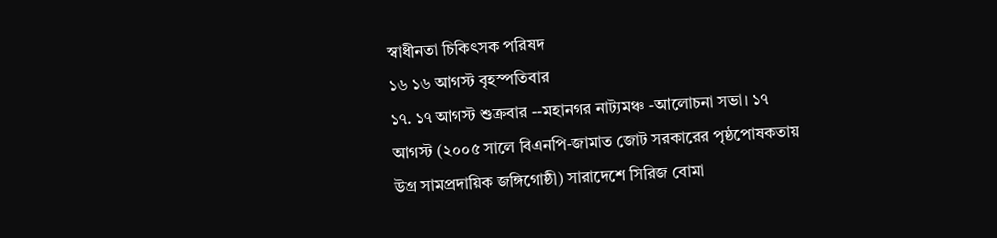স্বাধীনতা চিকিৎসক পরিষদ
১৬ ১৬ আগস্ট বৃহস্পতিবার
১৭. ১৭ আগস্ট শুক্রবার --মহানগর নাট্যমঞ্চ -আলোচনা সভা। ১৭ আগস্ট (২০০৫ সালে বিএনপি-জামাত জোট সরকারের পৃষ্ঠপোষকতায় উগ্র সামপ্রদায়িক জঙ্গিগোষ্ঠী) সারাদেশে সিরিজ বোমা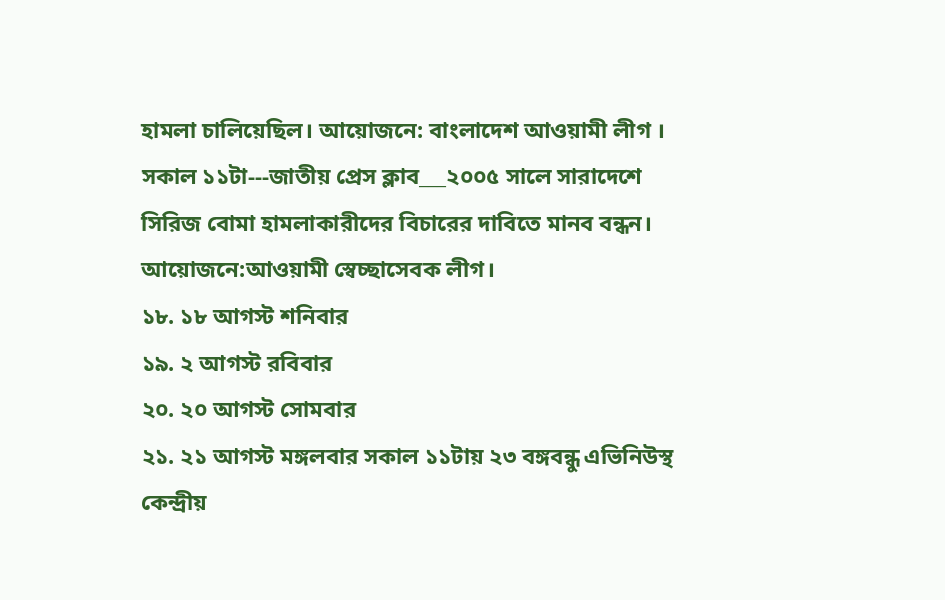হামলা চালিয়েছিল। আয়োজনে: বাংলাদেশ আওয়ামী লীগ ।
সকাল ১১টা---জাতীয় প্রেস ক্লাব___২০০৫ সালে সারাদেশে সিরিজ বোমা হামলাকারীদের বিচারের দাবিতে মানব বন্ধন। আয়োজনে:আওয়ামী স্বেচ্ছাসেবক লীগ।
১৮. ১৮ আগস্ট শনিবার
১৯. ২ আগস্ট রবিবার
২০. ২০ আগস্ট সোমবার
২১. ২১ আগস্ট মঙ্গলবার সকাল ১১টায় ২৩ বঙ্গবন্ধু এভিনিউস্থ কেন্দ্রীয়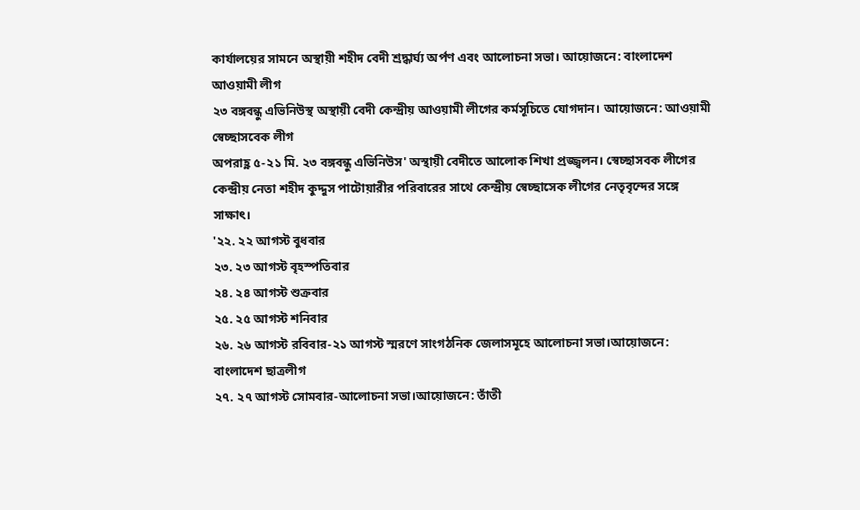কার্যালয়ের সামনে অস্থায়ী শহীদ বেদী শ্রদ্ধার্ঘ্য অর্পণ এবং আলোচনা সভা। আয়োজনে: বাংলাদেশ আওয়ামী লীগ
২৩ বঙ্গবন্ধু এভিনিউস্থ অস্থায়ী বেদী কেন্দ্রীয় আওয়ামী লীগের কর্মসূচিতে যোগদান। আয়োজনে: আওয়ামী স্বেচ্ছাসবেক লীগ
অপরাহ্ণ ৫-২১ মি. ২৩ বঙ্গবন্ধু এভিনিউস' অস্থায়ী বেদীতে আলোক শিখা প্রজ্জ্বলন। স্বেচ্ছাসবক লীগের কেন্দ্রীয় নেতা শহীদ কুদ্দুস পাটোয়ারীর পরিবারের সাথে কেন্দ্রীয় স্বেচ্ছাসেক লীগের নেতৃবৃন্দের সঙ্গে সাক্ষাৎ।
'২২. ২২ আগস্ট বুধবার
২৩. ২৩ আগস্ট বৃহস্পতিবার
২৪. ২৪ আগস্ট শুক্রবার
২৫. ২৫ আগস্ট শনিবার
২৬. ২৬ আগস্ট রবিবার-২১ আগস্ট স্মরণে সাংগঠনিক জেলাসমূহে আলোচনা সভা।আয়োজনে: বাংলাদেশ ছাত্রলীগ
২৭. ২৭ আগস্ট সোমবার-আলোচনা সভা।আয়োজনে: তাঁতী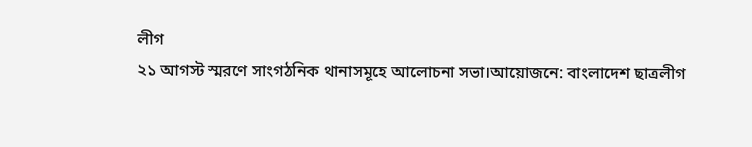লীগ
২১ আগস্ট স্মরণে সাংগঠনিক থানাসমূহে আলোচনা সভা।আয়োজনে: বাংলাদেশ ছাত্রলীগ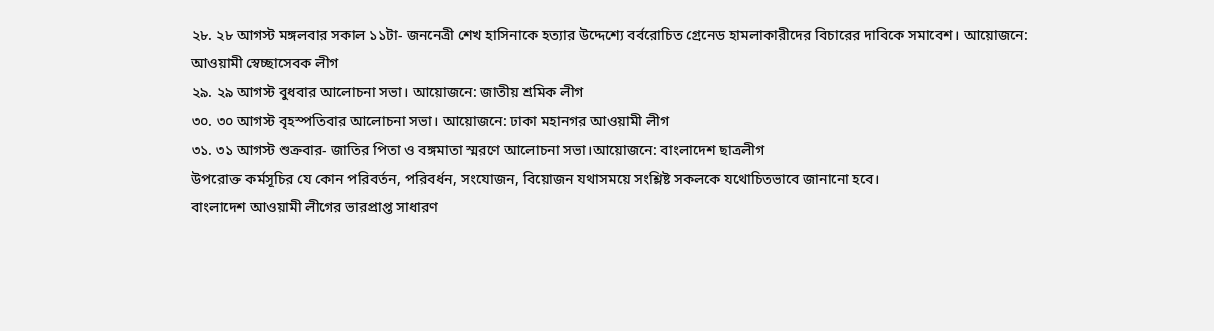২৮. ২৮ আগস্ট মঙ্গলবার সকাল ১১টা- জননেত্রী শেখ হাসিনাকে হত্যার উদ্দেশ্যে বর্বরোচিত গ্রেনেড হামলাকারীদের বিচারের দাবিকে সমাবেশ। আয়োজনে: আওয়ামী স্বেচ্ছাসেবক লীগ
২৯. ২৯ আগস্ট বুধবার আলোচনা সভা। আয়োজনে: জাতীয় শ্রমিক লীগ
৩০. ৩০ আগস্ট বৃহস্পতিবার আলোচনা সভা। আয়োজনে: ঢাকা মহানগর আওয়ামী লীগ
৩১. ৩১ আগস্ট শুক্রবার- জাতির পিতা ও বঙ্গমাতা স্মরণে আলোচনা সভা।আয়োজনে: বাংলাদেশ ছাত্রলীগ
উপরোক্ত কর্মসূচির যে কোন পরিবর্তন, পরিবর্ধন, সংযোজন, বিয়োজন যথাসময়ে সংশ্লিষ্ট সকলকে যথোচিতভাবে জানানো হবে।
বাংলাদেশ আওয়ামী লীগের ভারপ্রাপ্ত সাধারণ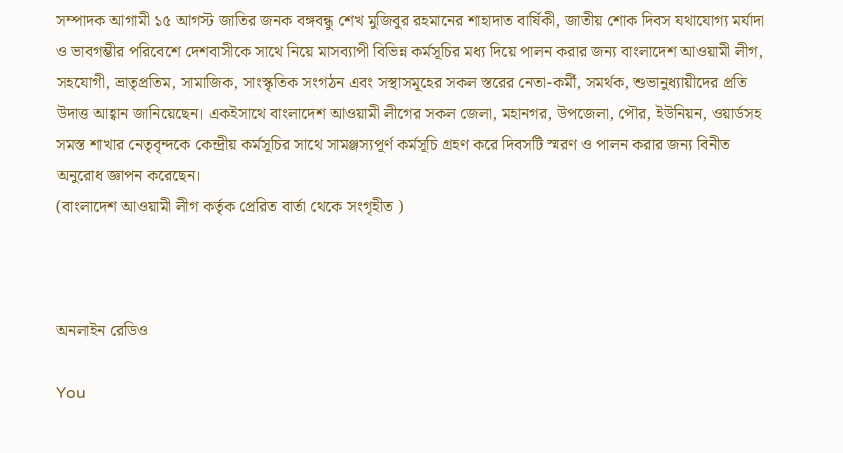সম্পাদক আগামী ১৫ আগস্ট জাতির জনক বঙ্গবন্ধু শেখ মুজিবুর রহমানের শাহাদাত বার্ষিকী, জাতীয় শোক দিবস যথাযোগ্য মর্যাদা ও ভাবগম্ভীর পরিবেশে দেশবাসীকে সাথে নিয়ে মাসব্যাপী বিভিন্ন কর্মসূচির মধ্য দিয়ে পালন করার জন্য বাংলাদেশ আওয়ামী লীগ, সহযোগী, ভ্রাতৃপ্রতিম, সামাজিক, সাংস্কৃতিক সংগঠন এবং সস্থাসমূহের সকল স্তরের নেতা-কর্মী, সমর্থক, শুভানুধ্যায়ীদের প্রতি উদাত্ত আহ্বান জানিয়েছেন। একইসাথে বাংলাদেশ আওয়ামী লীগের সকল জেলা, মহানগর, উপজেলা, পৌর, ইউনিয়ন, ওয়ার্ডসহ সমস্ত শাখার নেতৃবৃন্দকে কেন্দ্রীয় কর্মসূচির সাথে সামঞ্জস্যপূর্ণ কর্মসূচি গ্রহণ করে দিবসটি স্মরণ ও পালন করার জন্য বিনীত অনুরোধ জ্ঞাপন করেছেন।
(বাংলাদেশ আওয়ামী লীগ কর্তৃক প্রেরিত বার্তা থেকে সংগৃহীত )



অনলাইন রেডিও

You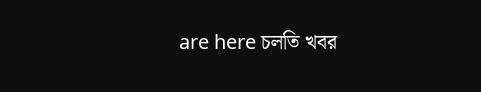are here চলতি খবর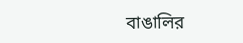বাঙালির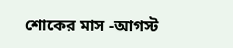শোকের মাস -আগস্ট